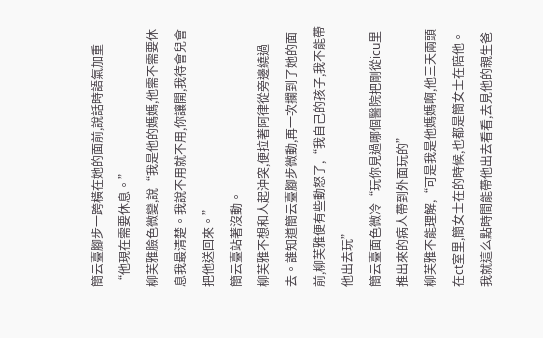簡云臺腳步一跨橫在她的面前,說話時語氣加重“他現在需要休息。”
柳芙雅臉色微變,說“我是他的媽媽,他需不需要休息我最清楚。我說不用就不用,你讓開,我待會兒會把他送回來。”
簡云臺站著沒動。
柳芙雅不想和人起沖突,便拉著阿律從旁邊繞過去。誰知道簡云臺腳步微動,再一次攔到了她的面前,柳芙雅便有些動怒了,“我自己的孩子,我不能帶他出去玩”
簡云臺面色微冷“玩你見過哪個醫院把剛從icu里推出來的病人帶到外面玩的”
柳芙雅不能理解,“可是我是他媽媽啊,他三天兩頭在ct室里,簡女士在的時候,也都是簡女士在陪他。我就這么點時間能帶他出去看看,去見他的親生爸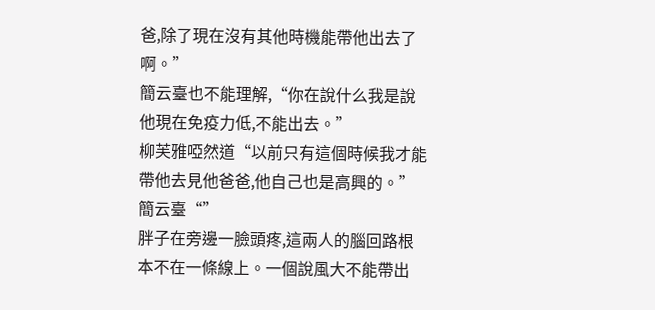爸,除了現在沒有其他時機能帶他出去了啊。”
簡云臺也不能理解,“你在說什么我是說他現在免疫力低,不能出去。”
柳芙雅啞然道“以前只有這個時候我才能帶他去見他爸爸,他自己也是高興的。”
簡云臺“”
胖子在旁邊一臉頭疼,這兩人的腦回路根本不在一條線上。一個說風大不能帶出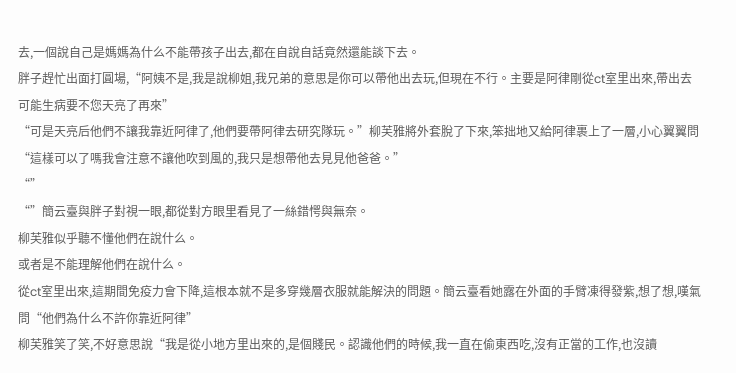去,一個說自己是媽媽為什么不能帶孩子出去,都在自說自話竟然還能談下去。
胖子趕忙出面打圓場,“阿姨不是,我是說柳姐,我兄弟的意思是你可以帶他出去玩,但現在不行。主要是阿律剛從ct室里出來,帶出去可能生病要不您天亮了再來”
“可是天亮后他們不讓我靠近阿律了,他們要帶阿律去研究隊玩。”柳芙雅將外套脫了下來,笨拙地又給阿律裹上了一層,小心翼翼問“這樣可以了嗎我會注意不讓他吹到風的,我只是想帶他去見見他爸爸。”
“”
“”簡云臺與胖子對視一眼,都從對方眼里看見了一絲錯愕與無奈。
柳芙雅似乎聽不懂他們在說什么。
或者是不能理解他們在說什么。
從ct室里出來,這期間免疫力會下降,這根本就不是多穿幾層衣服就能解決的問題。簡云臺看她露在外面的手臂凍得發紫,想了想,嘆氣問“他們為什么不許你靠近阿律”
柳芙雅笑了笑,不好意思說“我是從小地方里出來的,是個賤民。認識他們的時候,我一直在偷東西吃,沒有正當的工作,也沒讀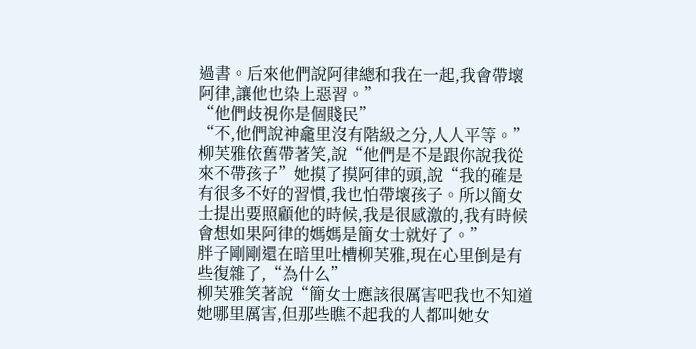過書。后來他們說阿律總和我在一起,我會帶壞阿律,讓他也染上惡習。”
“他們歧視你是個賤民”
“不,他們說神龕里沒有階級之分,人人平等。”柳芙雅依舊帶著笑,說“他們是不是跟你說我從來不帶孩子”她摸了摸阿律的頭,說“我的確是有很多不好的習慣,我也怕帶壞孩子。所以簡女士提出要照顧他的時候,我是很感激的,我有時候會想如果阿律的媽媽是簡女士就好了。”
胖子剛剛還在暗里吐槽柳芙雅,現在心里倒是有些復雜了,“為什么”
柳芙雅笑著說“簡女士應該很厲害吧我也不知道她哪里厲害,但那些瞧不起我的人都叫她女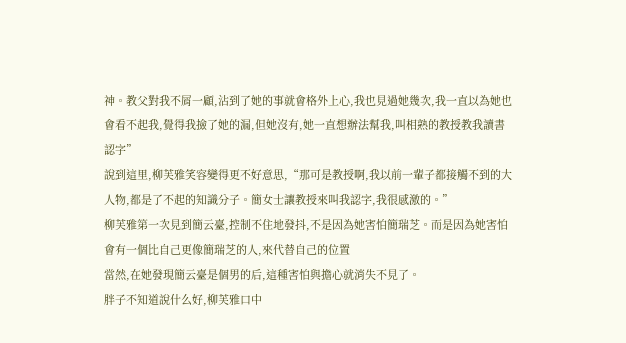神。教父對我不屑一顧,沾到了她的事就會格外上心,我也見過她幾次,我一直以為她也會看不起我,覺得我撿了她的漏,但她沒有,她一直想辦法幫我,叫相熟的教授教我讀書認字”
說到這里,柳芙雅笑容變得更不好意思,“那可是教授啊,我以前一輩子都接觸不到的大人物,都是了不起的知識分子。簡女士讓教授來叫我認字,我很感激的。”
柳芙雅第一次見到簡云臺,控制不住地發抖,不是因為她害怕簡瑞芝。而是因為她害怕會有一個比自己更像簡瑞芝的人,來代替自己的位置
當然,在她發現簡云臺是個男的后,這種害怕與擔心就消失不見了。
胖子不知道說什么好,柳芙雅口中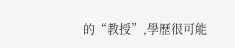的“教授”,學歷很可能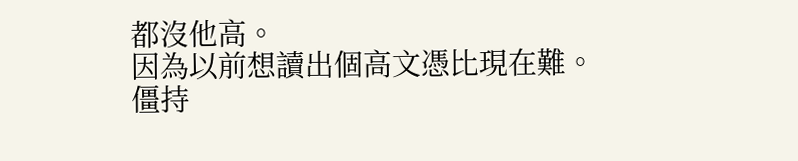都沒他高。
因為以前想讀出個高文憑比現在難。
僵持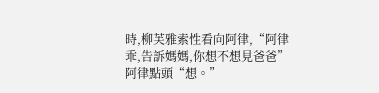時,柳芙雅索性看向阿律,“阿律乖,告訴媽媽,你想不想見爸爸”
阿律點頭“想。”